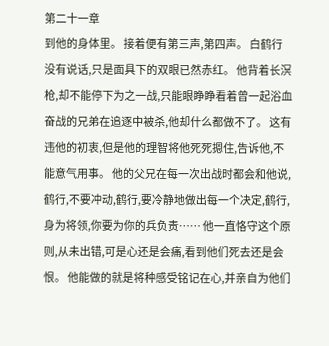第二十一章
到他的身体里。 接着便有第三声,第四声。 白鹤行没有说话,只是面具下的双眼已然赤红。 他背着长溟枪,却不能停下为之一战,只能眼睁睁看着曾一起浴血奋战的兄弟在追逐中被杀,他却什么都做不了。 这有违他的初衷,但是他的理智将他死死摁住,告诉他,不能意气用事。 他的父兄在每一次出战时都会和他说,鹤行,不要冲动,鹤行,要冷静地做出每一个决定,鹤行,身为将领,你要为你的兵负责…… 他一直恪守这个原则,从未出错,可是心还是会痛,看到他们死去还是会恨。 他能做的就是将种感受铭记在心,并亲自为他们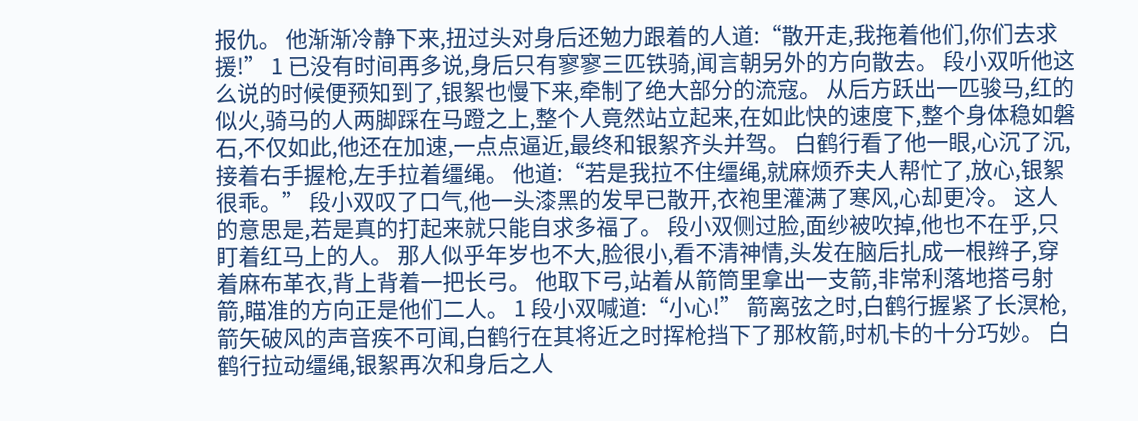报仇。 他渐渐冷静下来,扭过头对身后还勉力跟着的人道:“散开走,我拖着他们,你们去求援!” 1 已没有时间再多说,身后只有寥寥三匹铁骑,闻言朝另外的方向散去。 段小双听他这么说的时候便预知到了,银絮也慢下来,牵制了绝大部分的流寇。 从后方跃出一匹骏马,红的似火,骑马的人两脚踩在马蹬之上,整个人竟然站立起来,在如此快的速度下,整个身体稳如磐石,不仅如此,他还在加速,一点点逼近,最终和银絮齐头并驾。 白鹤行看了他一眼,心沉了沉,接着右手握枪,左手拉着缰绳。 他道:“若是我拉不住缰绳,就麻烦乔夫人帮忙了,放心,银絮很乖。” 段小双叹了口气,他一头漆黑的发早已散开,衣袍里灌满了寒风,心却更冷。 这人的意思是,若是真的打起来就只能自求多福了。 段小双侧过脸,面纱被吹掉,他也不在乎,只盯着红马上的人。 那人似乎年岁也不大,脸很小,看不清神情,头发在脑后扎成一根辫子,穿着麻布革衣,背上背着一把长弓。 他取下弓,站着从箭筒里拿出一支箭,非常利落地搭弓射箭,瞄准的方向正是他们二人。 1 段小双喊道:“小心!” 箭离弦之时,白鹤行握紧了长溟枪,箭矢破风的声音疾不可闻,白鹤行在其将近之时挥枪挡下了那枚箭,时机卡的十分巧妙。 白鹤行拉动缰绳,银絮再次和身后之人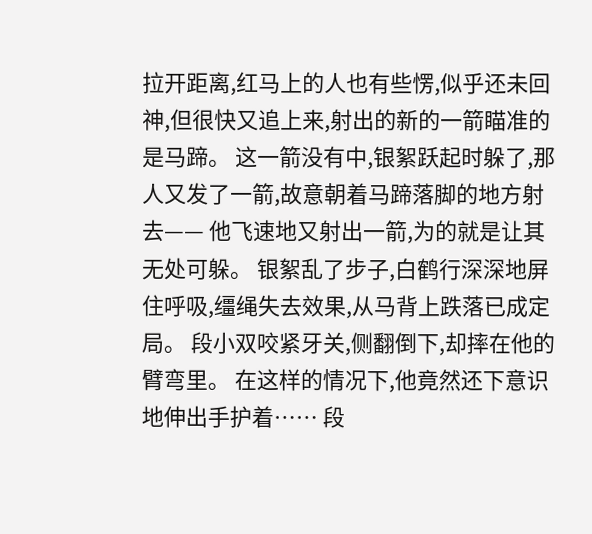拉开距离,红马上的人也有些愣,似乎还未回神,但很快又追上来,射出的新的一箭瞄准的是马蹄。 这一箭没有中,银絮跃起时躲了,那人又发了一箭,故意朝着马蹄落脚的地方射去—— 他飞速地又射出一箭,为的就是让其无处可躲。 银絮乱了步子,白鹤行深深地屏住呼吸,缰绳失去效果,从马背上跌落已成定局。 段小双咬紧牙关,侧翻倒下,却摔在他的臂弯里。 在这样的情况下,他竟然还下意识地伸出手护着…… 段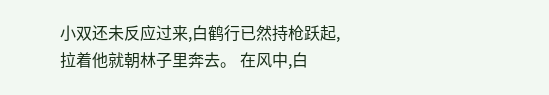小双还未反应过来,白鹤行已然持枪跃起,拉着他就朝林子里奔去。 在风中,白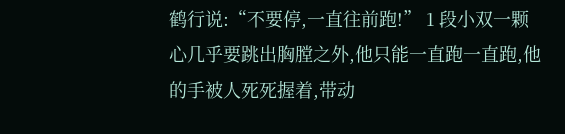鹤行说:“不要停,一直往前跑!” 1 段小双一颗心几乎要跳出胸膛之外,他只能一直跑一直跑,他的手被人死死握着,带动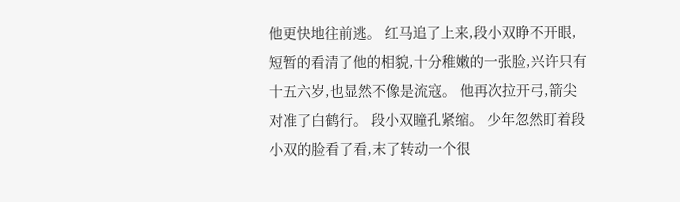他更快地往前逃。 红马追了上来,段小双睁不开眼,短暂的看清了他的相貌,十分稚嫩的一张脸,兴许只有十五六岁,也显然不像是流寇。 他再次拉开弓,箭尖对准了白鹤行。 段小双瞳孔紧缩。 少年忽然盯着段小双的脸看了看,末了转动一个很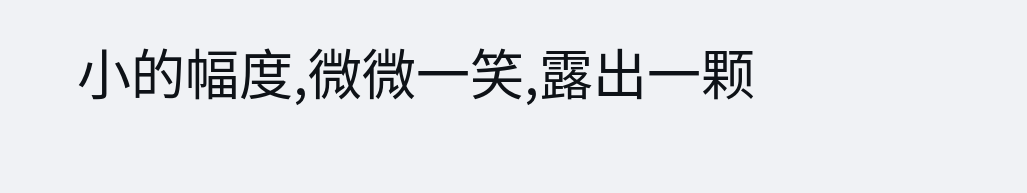小的幅度,微微一笑,露出一颗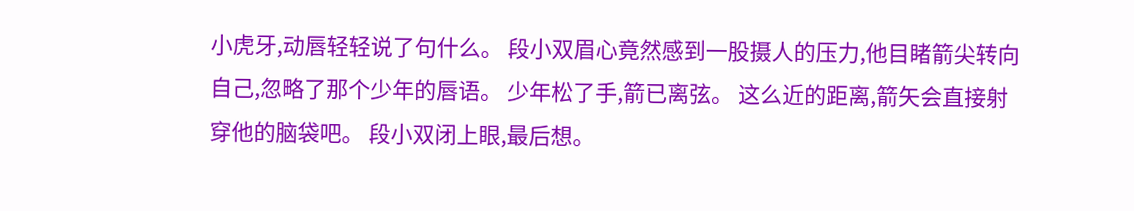小虎牙,动唇轻轻说了句什么。 段小双眉心竟然感到一股摄人的压力,他目睹箭尖转向自己,忽略了那个少年的唇语。 少年松了手,箭已离弦。 这么近的距离,箭矢会直接射穿他的脑袋吧。 段小双闭上眼,最后想。